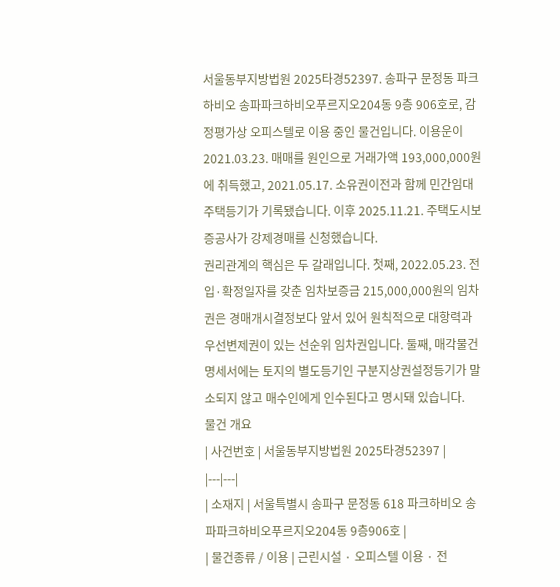서울동부지방법원 2025타경52397. 송파구 문정동 파크하비오 송파파크하비오푸르지오204동 9층 906호로, 감정평가상 오피스텔로 이용 중인 물건입니다. 이용운이 2021.03.23. 매매를 원인으로 거래가액 193,000,000원에 취득했고, 2021.05.17. 소유권이전과 함께 민간임대주택등기가 기록됐습니다. 이후 2025.11.21. 주택도시보증공사가 강제경매를 신청했습니다.
권리관계의 핵심은 두 갈래입니다. 첫째, 2022.05.23. 전입·확정일자를 갖춘 임차보증금 215,000,000원의 임차권은 경매개시결정보다 앞서 있어 원칙적으로 대항력과 우선변제권이 있는 선순위 임차권입니다. 둘째, 매각물건명세서에는 토지의 별도등기인 구분지상권설정등기가 말소되지 않고 매수인에게 인수된다고 명시돼 있습니다.
물건 개요
| 사건번호 | 서울동부지방법원 2025타경52397 |
|---|---|
| 소재지 | 서울특별시 송파구 문정동 618 파크하비오 송파파크하비오푸르지오204동 9층906호 |
| 물건종류 / 이용 | 근린시설 · 오피스텔 이용 · 전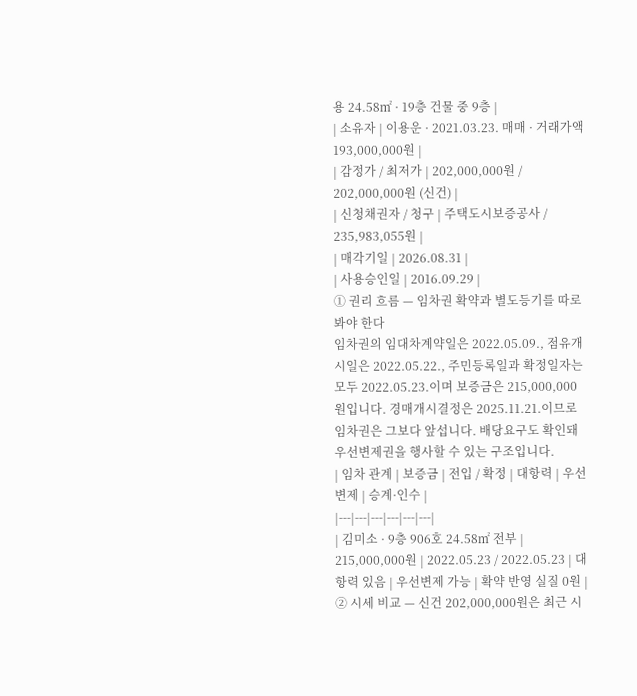용 24.58㎡ · 19층 건물 중 9층 |
| 소유자 | 이용운 · 2021.03.23. 매매 · 거래가액 193,000,000원 |
| 감정가 / 최저가 | 202,000,000원 / 202,000,000원 (신건) |
| 신청채권자 / 청구 | 주택도시보증공사 / 235,983,055원 |
| 매각기일 | 2026.08.31 |
| 사용승인일 | 2016.09.29 |
① 권리 흐름 — 임차권 확약과 별도등기를 따로 봐야 한다
임차권의 임대차계약일은 2022.05.09., 점유개시일은 2022.05.22., 주민등록일과 확정일자는 모두 2022.05.23.이며 보증금은 215,000,000원입니다. 경매개시결정은 2025.11.21.이므로 임차권은 그보다 앞섭니다. 배당요구도 확인돼 우선변제권을 행사할 수 있는 구조입니다.
| 임차 관계 | 보증금 | 전입 / 확정 | 대항력 | 우선변제 | 승계·인수 |
|---|---|---|---|---|---|
| 김미소 · 9층 906호 24.58㎡ 전부 | 215,000,000원 | 2022.05.23 / 2022.05.23 | 대항력 있음 | 우선변제 가능 | 확약 반영 실질 0원 |
② 시세 비교 — 신건 202,000,000원은 최근 시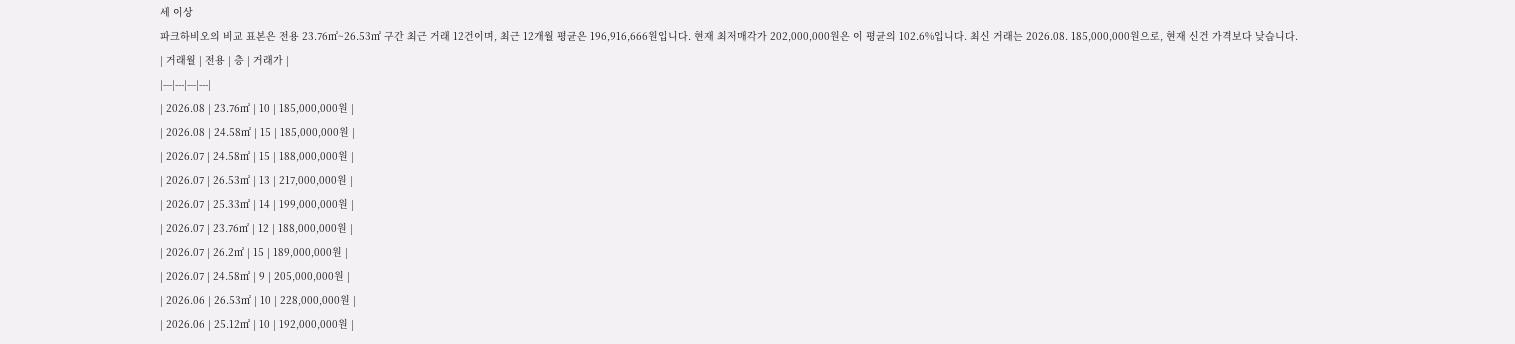세 이상
파크하비오의 비교 표본은 전용 23.76㎡~26.53㎡ 구간 최근 거래 12건이며, 최근 12개월 평균은 196,916,666원입니다. 현재 최저매각가 202,000,000원은 이 평균의 102.6%입니다. 최신 거래는 2026.08. 185,000,000원으로, 현재 신건 가격보다 낮습니다.
| 거래월 | 전용 | 층 | 거래가 |
|---|---|---|---|
| 2026.08 | 23.76㎡ | 10 | 185,000,000원 |
| 2026.08 | 24.58㎡ | 15 | 185,000,000원 |
| 2026.07 | 24.58㎡ | 15 | 188,000,000원 |
| 2026.07 | 26.53㎡ | 13 | 217,000,000원 |
| 2026.07 | 25.33㎡ | 14 | 199,000,000원 |
| 2026.07 | 23.76㎡ | 12 | 188,000,000원 |
| 2026.07 | 26.2㎡ | 15 | 189,000,000원 |
| 2026.07 | 24.58㎡ | 9 | 205,000,000원 |
| 2026.06 | 26.53㎡ | 10 | 228,000,000원 |
| 2026.06 | 25.12㎡ | 10 | 192,000,000원 |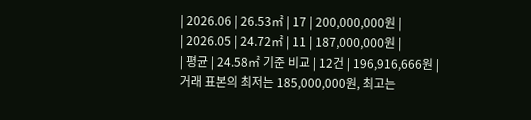| 2026.06 | 26.53㎡ | 17 | 200,000,000원 |
| 2026.05 | 24.72㎡ | 11 | 187,000,000원 |
| 평균 | 24.58㎡ 기준 비교 | 12건 | 196,916,666원 |
거래 표본의 최저는 185,000,000원, 최고는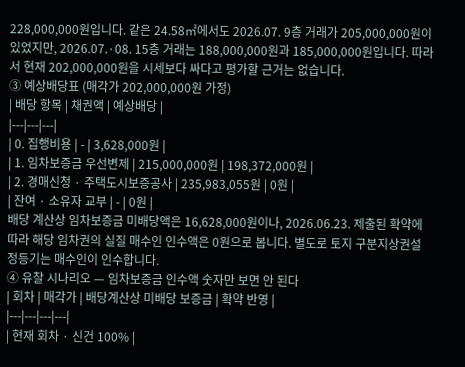228,000,000원입니다. 같은 24.58㎡에서도 2026.07. 9층 거래가 205,000,000원이 있었지만, 2026.07.·08. 15층 거래는 188,000,000원과 185,000,000원입니다. 따라서 현재 202,000,000원을 시세보다 싸다고 평가할 근거는 없습니다.
③ 예상배당표 (매각가 202,000,000원 가정)
| 배당 항목 | 채권액 | 예상배당 |
|---|---|---|
| 0. 집행비용 | - | 3,628,000원 |
| 1. 임차보증금 우선변제 | 215,000,000원 | 198,372,000원 |
| 2. 경매신청 · 주택도시보증공사 | 235,983,055원 | 0원 |
| 잔여 · 소유자 교부 | - | 0원 |
배당 계산상 임차보증금 미배당액은 16,628,000원이나, 2026.06.23. 제출된 확약에 따라 해당 임차권의 실질 매수인 인수액은 0원으로 봅니다. 별도로 토지 구분지상권설정등기는 매수인이 인수합니다.
④ 유찰 시나리오 — 임차보증금 인수액 숫자만 보면 안 된다
| 회차 | 매각가 | 배당계산상 미배당 보증금 | 확약 반영 |
|---|---|---|---|
| 현재 회차 · 신건 100% |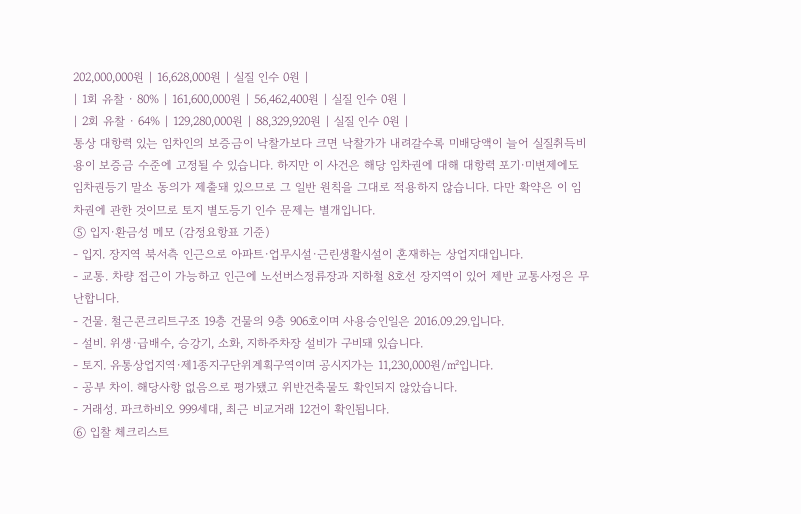202,000,000원 | 16,628,000원 | 실질 인수 0원 |
| 1회 유찰 · 80% | 161,600,000원 | 56,462,400원 | 실질 인수 0원 |
| 2회 유찰 · 64% | 129,280,000원 | 88,329,920원 | 실질 인수 0원 |
통상 대항력 있는 임차인의 보증금이 낙찰가보다 크면 낙찰가가 내려갈수록 미배당액이 늘어 실질취득비용이 보증금 수준에 고정될 수 있습니다. 하지만 이 사건은 해당 임차권에 대해 대항력 포기·미변제에도 임차권등기 말소 동의가 제출돼 있으므로 그 일반 원칙을 그대로 적용하지 않습니다. 다만 확약은 이 임차권에 관한 것이므로 토지 별도등기 인수 문제는 별개입니다.
⑤ 입지·환금성 메모 (감정요항표 기준)
- 입지. 장지역 북서측 인근으로 아파트·업무시설·근린생활시설이 혼재하는 상업지대입니다.
- 교통. 차량 접근이 가능하고 인근에 노선버스정류장과 지하철 8호선 장지역이 있어 제반 교통사정은 무난합니다.
- 건물. 철근콘크리트구조 19층 건물의 9층 906호이며 사용승인일은 2016.09.29.입니다.
- 설비. 위생·급배수, 승강기, 소화, 지하주차장 설비가 구비돼 있습니다.
- 토지. 유통상업지역·제1종지구단위계획구역이며 공시지가는 11,230,000원/㎡입니다.
- 공부 차이. 해당사항 없음으로 평가됐고 위반건축물도 확인되지 않았습니다.
- 거래성. 파크하비오 999세대, 최근 비교거래 12건이 확인됩니다.
⑥ 입찰 체크리스트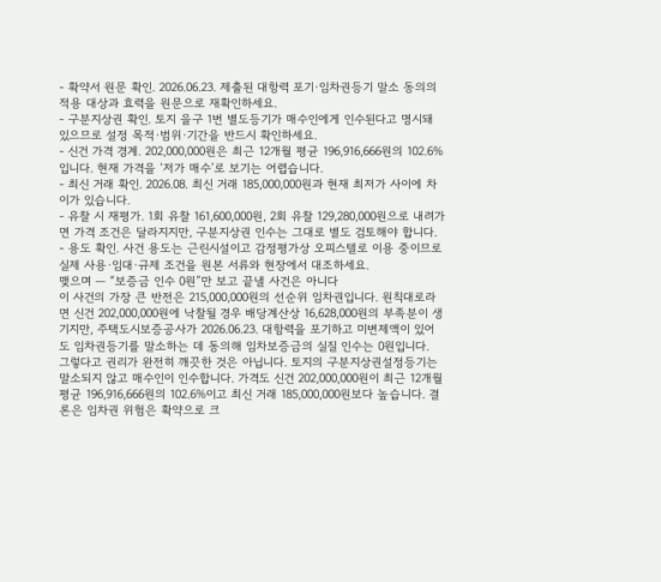- 확약서 원문 확인. 2026.06.23. 제출된 대항력 포기·임차권등기 말소 동의의 적용 대상과 효력을 원문으로 재확인하세요.
- 구분지상권 확인. 토지 을구 1번 별도등기가 매수인에게 인수된다고 명시돼 있으므로 설정 목적·범위·기간을 반드시 확인하세요.
- 신건 가격 경계. 202,000,000원은 최근 12개월 평균 196,916,666원의 102.6%입니다. 현재 가격을 ‘저가 매수’로 보기는 어렵습니다.
- 최신 거래 확인. 2026.08. 최신 거래 185,000,000원과 현재 최저가 사이에 차이가 있습니다.
- 유찰 시 재평가. 1회 유찰 161,600,000원, 2회 유찰 129,280,000원으로 내려가면 가격 조건은 달라지지만, 구분지상권 인수는 그대로 별도 검토해야 합니다.
- 용도 확인. 사건 용도는 근린시설이고 감정평가상 오피스텔로 이용 중이므로 실제 사용·임대·규제 조건을 원본 서류와 현장에서 대조하세요.
맺으며 — “보증금 인수 0원”만 보고 끝낼 사건은 아니다
이 사건의 가장 큰 반전은 215,000,000원의 선순위 임차권입니다. 원칙대로라면 신건 202,000,000원에 낙찰될 경우 배당계산상 16,628,000원의 부족분이 생기지만, 주택도시보증공사가 2026.06.23. 대항력을 포기하고 미변제액이 있어도 임차권등기를 말소하는 데 동의해 임차보증금의 실질 인수는 0원입니다.
그렇다고 권리가 완전히 깨끗한 것은 아닙니다. 토지의 구분지상권설정등기는 말소되지 않고 매수인이 인수합니다. 가격도 신건 202,000,000원이 최근 12개월 평균 196,916,666원의 102.6%이고 최신 거래 185,000,000원보다 높습니다. 결론은 임차권 위험은 확약으로 크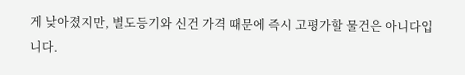게 낮아졌지만, 별도등기와 신건 가격 때문에 즉시 고평가할 물건은 아니다입니다.